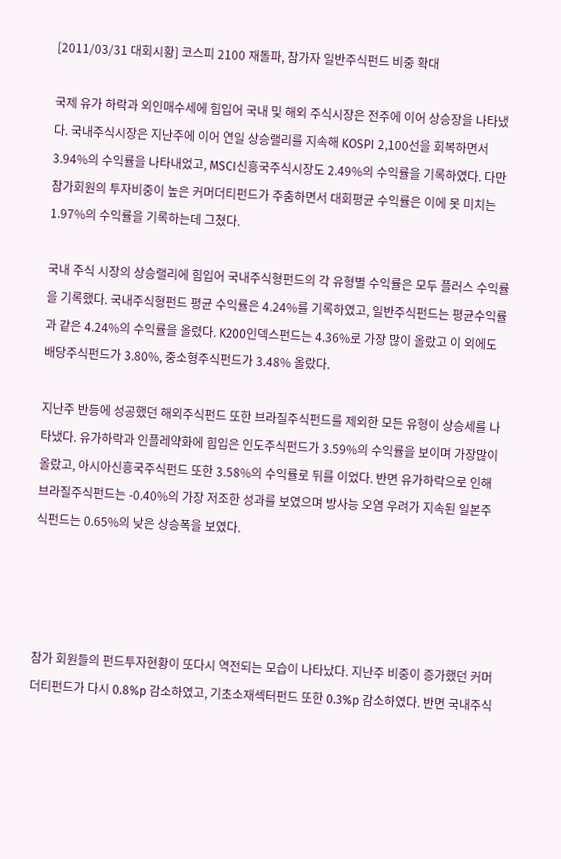[2011/03/31 대회시황] 코스피 2100 재돌파, 참가자 일반주식펀드 비중 확대

국제 유가 하락과 외인매수세에 힘입어 국내 및 해외 주식시장은 전주에 이어 상승장을 나타냈다. 국내주식시장은 지난주에 이어 연일 상승랠리를 지속해 KOSPI 2,100선을 회복하면서 3.94%의 수익률을 나타내었고, MSCI신흥국주식시장도 2.49%의 수익률을 기록하였다. 다만 참가회원의 투자비중이 높은 커머더티펀드가 주춤하면서 대회평균 수익률은 이에 못 미치는 1.97%의 수익률을 기록하는데 그쳤다.

국내 주식 시장의 상승랠리에 힘입어 국내주식형펀드의 각 유형별 수익률은 모두 플러스 수익률을 기록했다. 국내주식형펀드 평균 수익률은 4.24%를 기록하였고, 일반주식펀드는 평균수익률과 같은 4.24%의 수익률을 올렸다. K200인덱스펀드는 4.36%로 가장 많이 올랐고 이 외에도 배당주식펀드가 3.80%, 중소형주식펀드가 3.48% 올랐다.

지난주 반등에 성공했던 해외주식펀드 또한 브라질주식펀드를 제외한 모든 유형이 상승세를 나타냈다. 유가하락과 인플레약화에 힘입은 인도주식펀드가 3.59%의 수익률을 보이며 가장많이 올랐고, 아시아신흥국주식펀드 또한 3.58%의 수익률로 뒤를 이었다. 반면 유가하락으로 인해 브라질주식펀드는 -0.40%의 가장 저조한 성과를 보였으며 방사능 오염 우려가 지속된 일본주식펀드는 0.65%의 낮은 상승폭을 보였다.




참가 회원들의 펀드투자현황이 또다시 역전되는 모습이 나타났다. 지난주 비중이 증가했던 커머더티펀드가 다시 0.8%p 감소하였고, 기초소재섹터펀드 또한 0.3%p 감소하였다. 반면 국내주식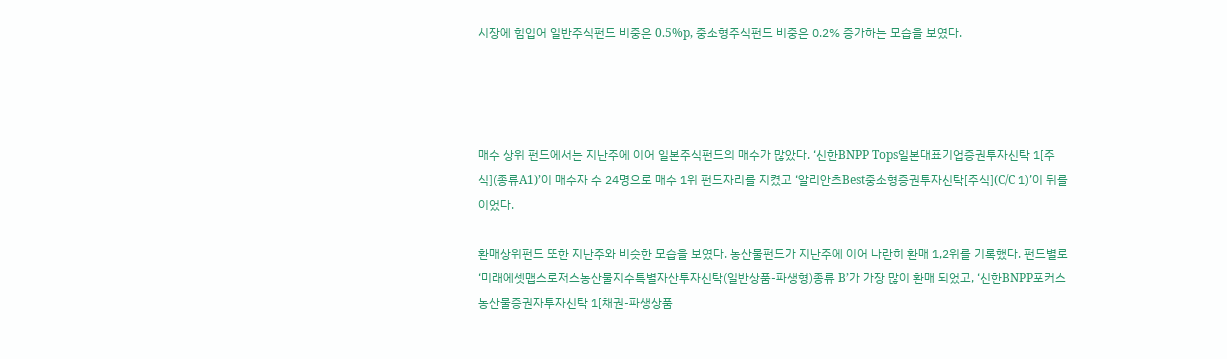시장에 힘입어 일반주식펀드 비중은 0.5%p, 중소형주식펀드 비중은 0.2% 증가하는 모습을 보였다.




매수 상위 펀드에서는 지난주에 이어 일본주식펀드의 매수가 많았다. ‘신한BNPP Tops일본대표기업증권투자신탁 1[주식](종류A1)’이 매수자 수 24명으로 매수 1위 펀드자리를 지켰고 ‘알리안츠Best중소형증권투자신탁[주식](C/C 1)’이 뒤를 이었다.

환매상위펀드 또한 지난주와 비슷한 모습을 보였다. 농산물펀드가 지난주에 이어 나란히 환매 1,2위를 기록했다. 펀드별로 ‘미래에셋맵스로저스농산물지수특별자산투자신탁(일반상품-파생형)종류 B’가 가장 많이 환매 되었고, ‘신한BNPP포커스농산물증권자투자신탁 1[채권-파생상품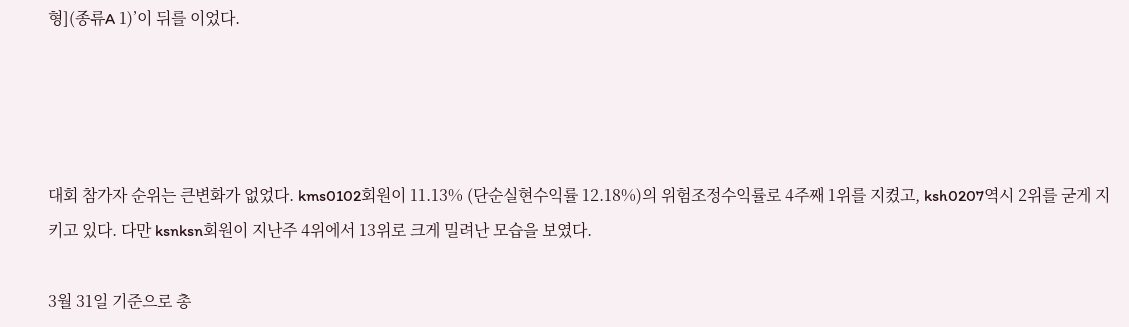형](종류A 1)’이 뒤를 이었다.




대회 참가자 순위는 큰변화가 없었다. kms0102회원이 11.13% (단순실현수익률 12.18%)의 위험조정수익률로 4주째 1위를 지켰고, ksh0207역시 2위를 굳게 지키고 있다. 다만 ksnksn회원이 지난주 4위에서 13위로 크게 밀려난 모습을 보였다.

3월 31일 기준으로 총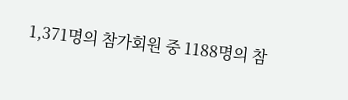1,371명의 참가회원 중 1188명의 참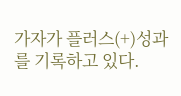가자가 플러스(+)성과를 기록하고 있다.